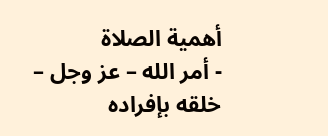أهمية الصلاة
- أمر الله – عز وجل – خلقه بإفراده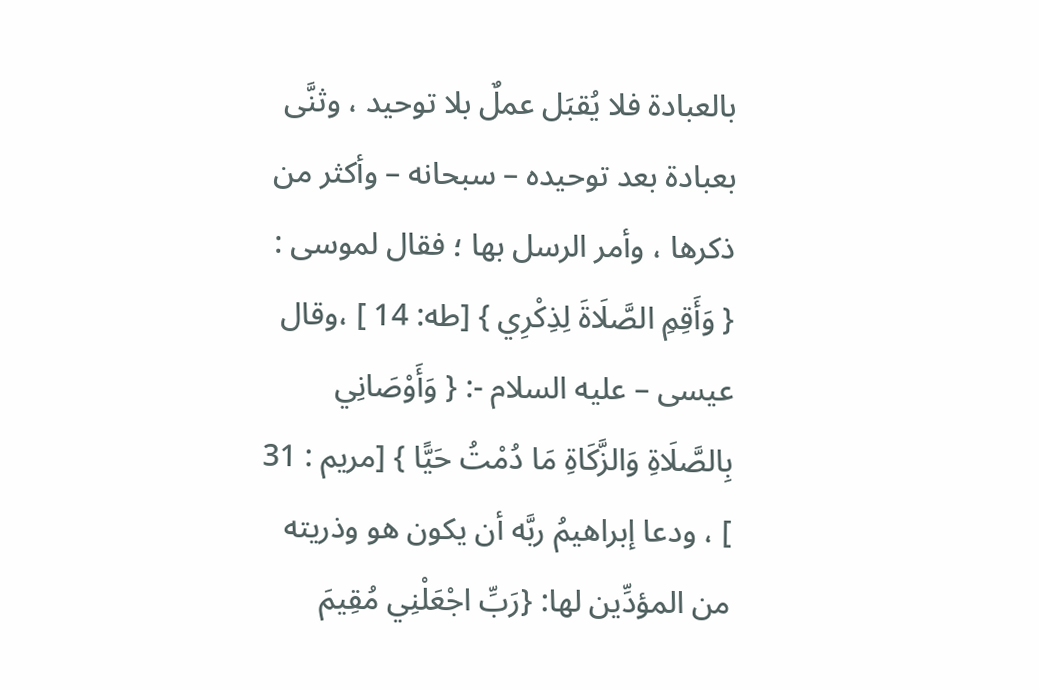بالعبادة فلا يُقبَل عملٌ بلا توحيد ، وثنَّى بعبادة بعد توحيده – سبحانه – وأكثر من ذكرها ، وأمر الرسل بها ؛ فقال لموسى : { وَأَقِمِ الصَّلَاةَ لِذِكْرِي } [طه: 14 ] ،وقال عيسى – عليه السلام -: { وَأَوْصَانِي بِالصَّلَاةِ وَالزَّكَاةِ مَا دُمْتُ حَيًّا } [مريم : 31 ] ، ودعا إبراهيمُ ربَّه أن يكون هو وذريته من المؤدِّين لها: {رَبِّ اجْعَلْنِي مُقِيمَ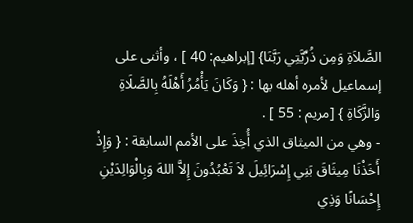الصَّلاَةِ وَمِن ذُرِّيَّتِي رَبَّنَا} [إبراهيم: 40 ] ، وأثنى على إسماعيل لأمره أهله بها : { وَكَانَ يَأْمُرُ أَهْلَهُ بِالصَّلَاةِ وَالزَّكَاةِ } [مريم : 55 ] .
- وهي من الميثاق الذي أُخِذَ على الأمم السابقة : { وَإِذْ أَخَذْنَا مِيثَاقَ بَنِي إِسْرَائِيلَ لاَ تَعْبُدُونَ إِلاَّ اللهَ وَبِالْوَالِدَيْنِ إِحْسَانًا وَذِي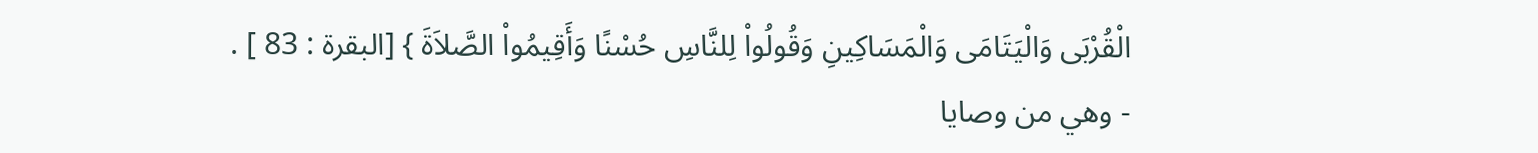الْقُرْبَى وَالْيَتَامَى وَالْمَسَاكِينِ وَقُولُواْ لِلنَّاسِ حُسْنًا وَأَقِيمُواْ الصَّلاَةَ } [البقرة : 83 ] .
- وهي من وصايا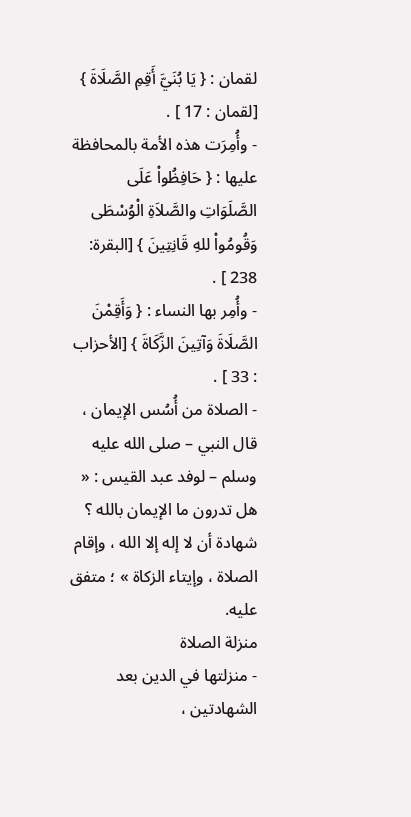لقمان : { يَا بُنَيَّ أَقِمِ الصَّلَاةَ } [لقمان : 17 ] .
- وأُمِرَت هذه الأمة بالمحافظة عليها : { حَافِظُواْ عَلَى الصَّلَوَاتِ والصَّلاَةِ الْوُسْطَى وَقُومُواْ للهِ قَانِتِينَ } [البقرة: 238 ] .
- وأُمِر بها النساء : { وَأَقِمْنَ الصَّلَاةَ وَآتِينَ الزَّكَاةَ } [الأحزاب : 33 ] .
- الصلاة من أُسُس الإيمان ، قال النبي – صلى الله عليه وسلم – لوفد عبد القيس : « هل تدرون ما الإيمان بالله ؟ شهادة أن لا إله إلا الله ، وإقام الصلاة ، وإيتاء الزكاة » ؛ متفق عليه.
منزلة الصلاة
- منزلتها في الدين بعد الشهادتين ،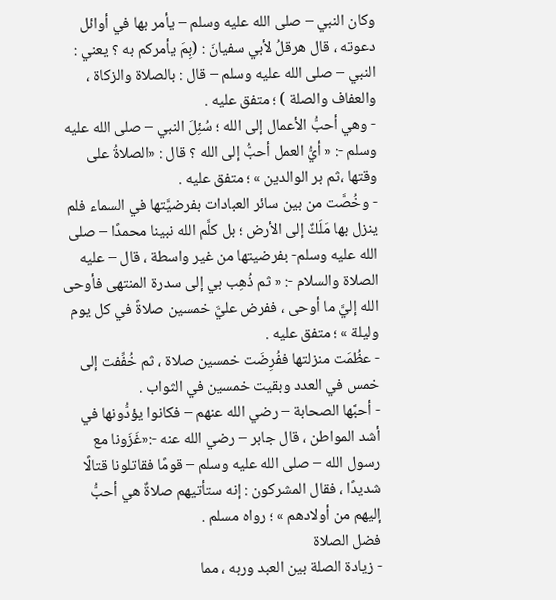وكان النبي – صلى الله عليه وسلم – يأمر بها في أوائل دعوته ، قال هرقلُ لأبي سفيانَ : (بِمَ يأمركم به ؟ يعني : النبي – صلى الله عليه وسلم – قال : بالصلاة والزكاة ، والعفاف والصلة ) ؛ متفق عليه .
- وهي أحبُّ الأعمال إلى الله ؛ سُئِلَ النبي – صلى الله عليه وسلم -: « أيُّ العمل أحبُّ إلى الله ؟ قال : «الصلاةُ على وقتها ،ثم بر الوالدين » ؛ متفق عليه .
- وخُصَّت من بين سائر العبادات بفرضيَّتها في السماء فلم ينزل بها مَلَكٌ إلى الأرض ؛ بل كلَّم الله نبينا محمدًا – صلى الله عليه وسلم- بفرضيتها من غير واسطة ، قال – عليه الصلاة والسلام -: « ثم ذُهِب بي إلى سدرة المنتهى فأوحى الله إليَّ ما أوحى ، ففرض عليَّ خمسين صلاةً في كل يوم وليلة » ؛ متفق عليه .
- عظُمَت منزلتها ففُرِضَت خمسين صلاة ، ثم خُفِّفت إلى خمس في العدد وبقيت خمسين في الثواب .
- أحبَّها الصحابة – رضي الله عنهم – فكانوا يؤدُّونها في أشد المواطن ، قال جابر – رضي الله عنه -:«غَزَونا مع رسول الله – صلى الله عليه وسلم – قومًا فقاتلونا قتالًا شديدًا ، فقال المشركون : إنه ستأتيهم صلاةٌ هي أحبُّ إليهم من أولادهم » ؛ رواه مسلم .
فضل الصلاة
- زيادة الصلة بين العبد وربه ، مما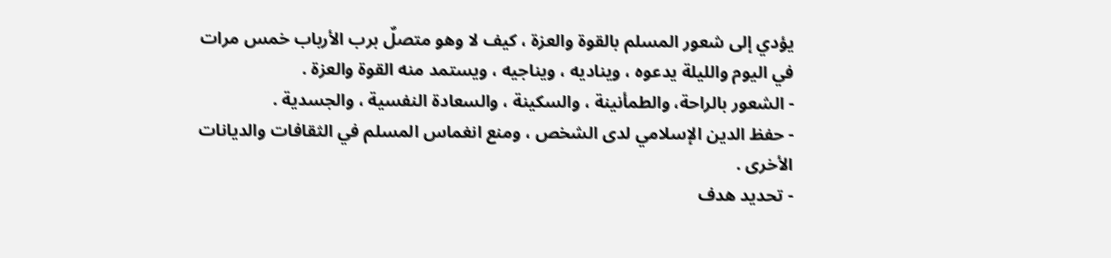يؤدي إلى شعور المسلم بالقوة والعزة ، كيف لا وهو متصلٌ برب الأرباب خمس مرات في اليوم والليلة يدعوه ، ويناديه ، ويناجيه ، ويستمد منه القوة والعزة .
- الشعور بالراحة، والطمأنينة ، والسكينة ، والسعادة النفسية ، والجسدية .
- حفظ الدين الإسلامي لدى الشخص ، ومنع انغماس المسلم في الثقافات والديانات الأخرى .
- تحديد هدف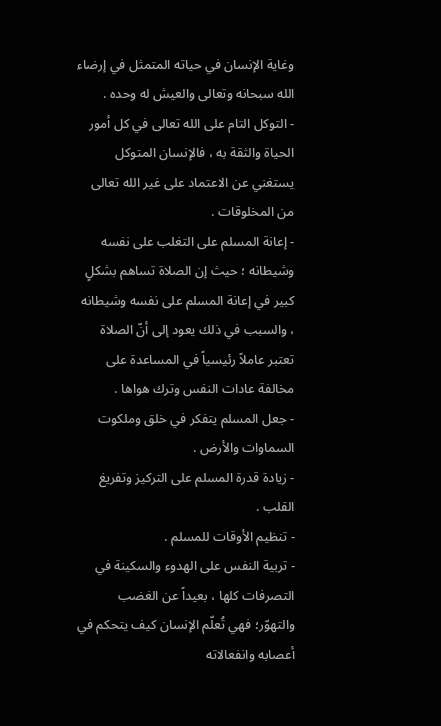وغاية الإنسان في حياته المتمثل في إرضاء الله سبحانه وتعالى والعيش له وحده .
- التوكل التام على الله تعالى في كل أمور الحياة والثقة به ، فالإنسان المتوكل يستغني عن الاعتماد على غير الله تعالى من المخلوقات .
- إعانة المسلم على التغلب على نفسه وشيطانه ؛ حيث إن الصلاة تساهم بشكلٍ كبير في إعانة المسلم على نفسه وشيطانه ، والسبب في ذلك يعود إلى أنّ الصلاة تعتبر عاملاً رئيسياً في المساعدة على مخالفة عادات النفس وترك هواها .
- جعل المسلم يتفكر في خلق وملكوت السماوات والأرض .
- زيادة قدرة المسلم على التركيز وتفريغ القلب .
- تنظيم الأوقات للمسلم .
- تربية النفس على الهدوء والسكينة في التصرفات كلها ، بعيداً عن الغضب والتهوّر؛ فهي تُعلّم الإنسان كيف يتحكم في أعصابه وانفعالاته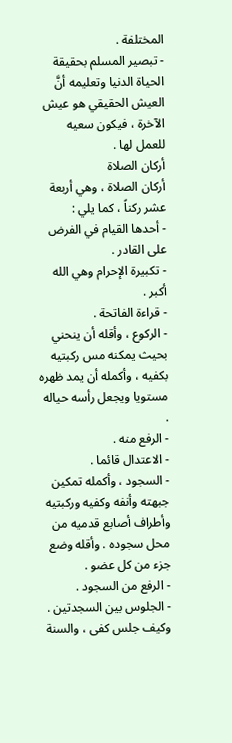المختلفة .
- تبصير المسلم بحقيقة الحياة الدنيا وتعليمه أنَّ العيش الحقيقي هو عيش الآخرة ، فيكون سعيه للعمل لها .
أركان الصلاة
أركان الصلاة ، وهي أربعة عشر ركناً ، كما يلي :
- أحدها القيام في الفرض على القادر .
- تكبيرة الإحرام وهي الله أكبر .
- قراءة الفاتحة .
- الركوع ، وأقله أن ينحني بحيث يمكنه مس ركبتيه بكفيه ، وأكمله أن يمد ظهره مستويا ويجعل رأسه حياله .
- الرفع منه .
- الاعتدال قائما .
- السجود ، وأكمله تمكين جبهته وأنفه وكفيه وركبتيه وأطراف أصابع قدميه من محل سجوده . وأقله وضع جزء من كل عضو .
- الرفع من السجود .
- الجلوس بين السجدتين . وكيف جلس كفى ، والسنة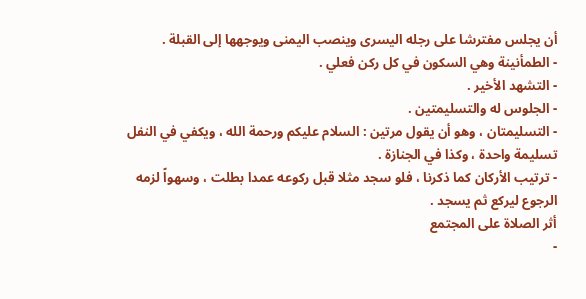أن يجلس مفترشا على رجله اليسرى وينصب اليمنى ويوجهها إلى القبلة .
- الطمأنينة وهي السكون في كل ركن فعلي .
- التشهد الأخير .
- الجلوس له والتسليمتين .
- التسليمتان ، وهو أن يقول مرتين : السلام عليكم ورحمة الله ، ويكفي في النفل تسليمة واحدة ، وكذا في الجنازة .
- ترتيب الأركان كما ذكرنا ، فلو سجد مثلا قبل ركوعه عمدا بطلت ، وسهواً لزمه الرجوع ليركع ثم يسجد .
أثر الصلاة على المجتمع
-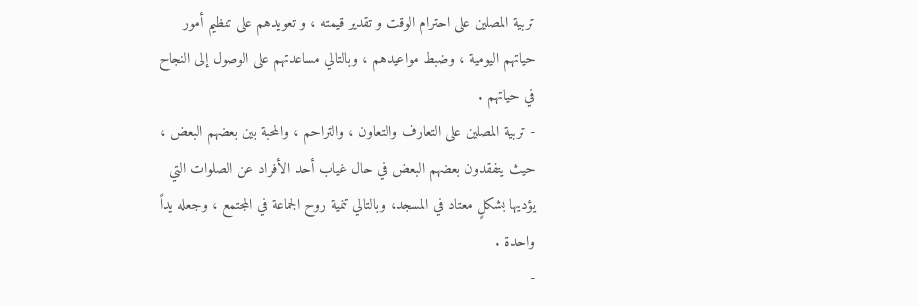تربية المصلين على احترام الوقت و تقدير قيمته ، و تعويدهم على تنظيم أمور حياتهم اليومية ، وضبط مواعيدهم ، وبالتالي مساعدتهم على الوصول إلى النجاح في حياتهم .
- تربية المصلين على التعارف والتعاون ، والتراحم ، والمحبة بين بعضهم البعض ، حيث يتفقدون بعضهم البعض في حال غياب أحد الأفراد عن الصلوات التي يؤديها بشكلٍ معتاد في المسجد، وبالتالي تنمية روح الجماعة في المجتمع ، وجعله يداً واحدة .
-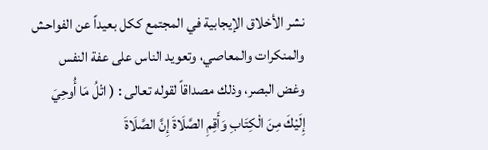نشر الأخلاق الإيجابية في المجتمع ككل بعيداً عن الفواحش والمنكرات والمعاصي، وتعويد الناس على عفة النفس وغض البصر، وذلك مصداقاً لقوله تعالى : ( اتْلُ مَا أُوحِيَ إِلَيْكَ مِنَ الْكِتَابِ وَأَقِمِ الصَّلَاةَ إِنَّ الصَّلَاةَ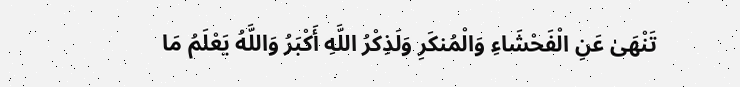تَنْهَىٰ عَنِ الْفَحْشَاءِ وَالْمُنكَرِ وَلَذِكْرُ اللَّهِ أَكْبَرُ وَاللَّهُ يَعْلَمُ مَا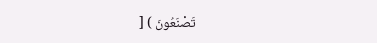تَصْنَعُونَ ) [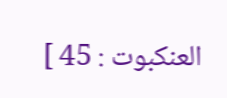العنكبوت : 45 ]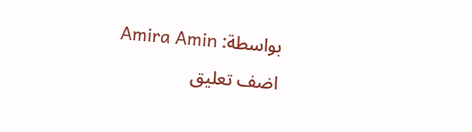بواسطة: Amira Amin
اضف تعليق